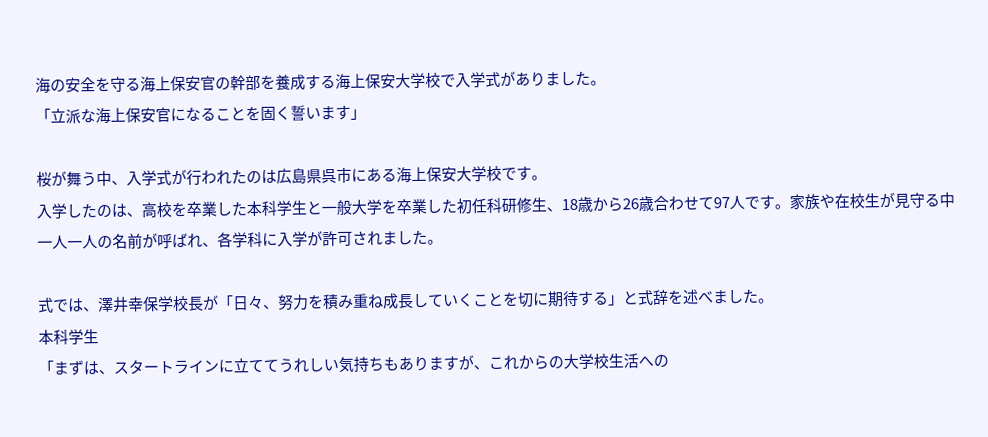海の安全を守る海上保安官の幹部を養成する海上保安大学校で入学式がありました。
「立派な海上保安官になることを固く誓います」

桜が舞う中、入学式が行われたのは広島県呉市にある海上保安大学校です。
入学したのは、高校を卒業した本科学生と一般大学を卒業した初任科研修生、18歳から26歳合わせて97人です。家族や在校生が見守る中一人一人の名前が呼ばれ、各学科に入学が許可されました。

式では、澤井幸保学校長が「日々、努力を積み重ね成長していくことを切に期待する」と式辞を述べました。
本科学生
「まずは、スタートラインに立ててうれしい気持ちもありますが、これからの大学校生活への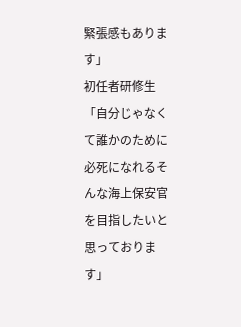緊張感もあります」
初任者研修生
「自分じゃなくて誰かのために必死になれるそんな海上保安官を目指したいと思っております」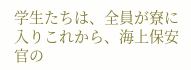学生たちは、全員が寮に入りこれから、海上保安官の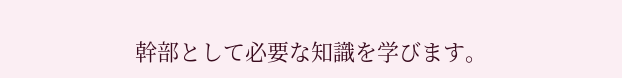幹部として必要な知識を学びます。